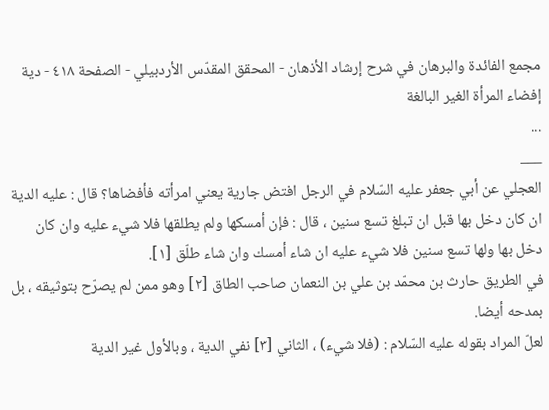مجمع الفائدة والبرهان في شرح إرشاد الأذهان - المحقق المقدّس الأردبيلي - الصفحة ٤١٨ - دية إفضاء المرأة الغير البالغة
...
___
العجلي عن أبي جعفر عليه السّلام في الرجل افتض جارية يعني امرأته فأفضاها؟ قال : عليه الدية ان كان دخل بها قبل ان تبلغ تسع سنين ، قال : فإن أمسكها ولم يطلقها فلا شيء عليه وان كان دخل بها ولها تسع سنين فلا شيء عليه ان شاء أمسك وان شاء طلّق [١].
في الطريق حارث بن محمّد بن علي بن النعمان صاحب الطاق [٢] وهو ممن لم يصرّح بتوثيقه ، بل بمدحه أيضا.
لعلّ المراد بقوله عليه السّلام : (فلا شيء) ، الثاني [٣] نفي الدية ، وبالأول غير الدية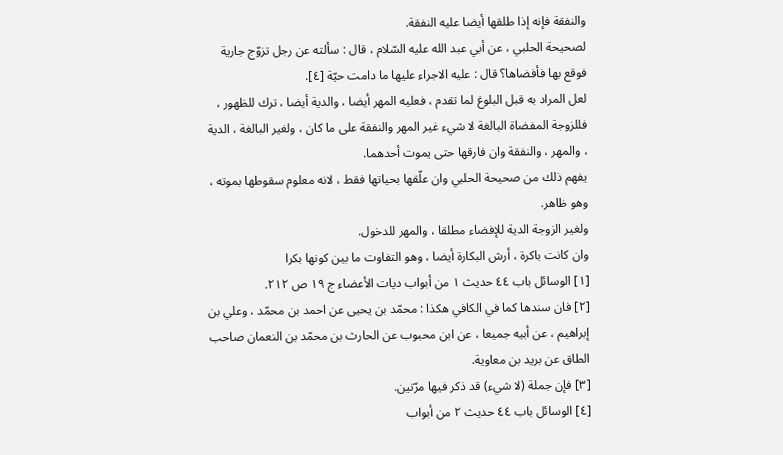والنفقة فإنه إذا طلقها أيضا عليه النفقة.
لصحيحة الحلبي ، عن أبي عبد الله عليه السّلام ، قال : سألته عن رجل تزوّج جارية فوقع بها فأفضاها؟ قال : عليه الاجراء عليها ما دامت حيّة [٤].
لعل المراد به قبل البلوغ لما تقدم ، فعليه المهر أيضا ، والدية أيضا ، ترك للظهور ، فللزوجة المفضاة البالغة لا شيء غير المهر والنفقة على ما كان ، ولغير البالغة ، الدية ، والمهر ، والنفقة وان فارقها حتى يموت أحدهما.
يفهم ذلك من صحيحة الحلبي وان علّقها بحياتها فقط ، لانه معلوم سقوطها بموته ، وهو ظاهر.
ولغير الزوجة الدية للإفضاء مطلقا ، والمهر للدخول.
وان كانت باكرة ، أرش البكارة أيضا ، وهو التفاوت ما بين كونها بكرا
[١] الوسائل باب ٤٤ حديث ١ من أبواب ديات الأعضاء ج ١٩ ص ٢١٢.
[٢] فان سندها كما في الكافي هكذا : محمّد بن يحيى عن احمد بن محمّد ، وعلي بن إبراهيم ، عن أبيه جميعا ، عن ابن محبوب عن الحارث بن محمّد بن النعمان صاحب الطاق عن بريد بن معاوية.
[٣] فإن جملة (لا شيء) قد ذكر فيها مرّتين.
[٤] الوسائل باب ٤٤ حديث ٢ من أبواب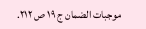موجبات الضمان ج ١٩ ص ٢١٢.